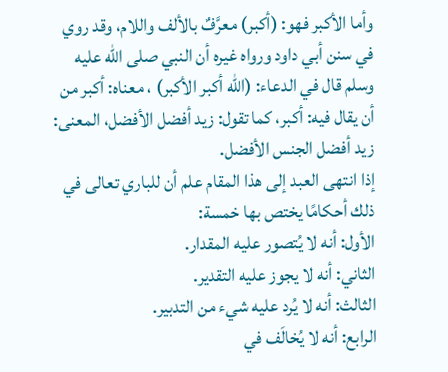وأما الأكبر فهو: (أكبر) معرَّفٌ بالألف واللام، وقد روي في سنن أبي داود ورواه غيره أن النبي صلى الله عليه وسلم قال في الدعاء: (الله أكبر الأكبر) ، معناه: أكبر من أن يقال فيه: أكبر، كما تقول: زيد أفضل الأفضل، المعنى: زيد أفضل الجنس الأفضل.
إذا انتهى العبد إلى هذا المقام علم أن للباري تعالى في ذلك أحكامًا يختص بها خمسة:
الأول: أنه لا يُتصور عليه المقدار.
الثاني: أنه لا يجوز عليه التقدير.
الثالث: أنه لا يُرد عليه شيء من التدبير.
الرابع: أنه لا يُخالَف في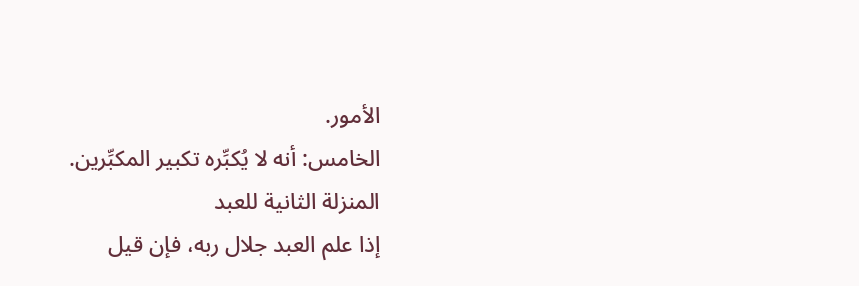الأمور.
الخامس: أنه لا يُكبِّره تكبير المكبِّرين.
المنزلة الثانية للعبد
إذا علم العبد جلال ربه، فإن قيل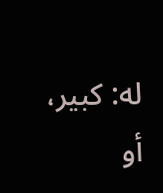له: كبير، أو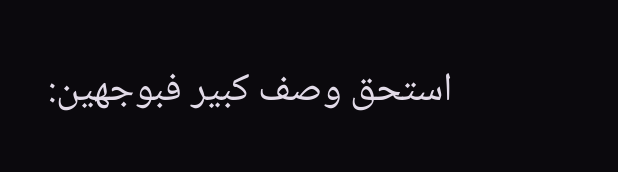استحق وصف كبير فبوجهين: